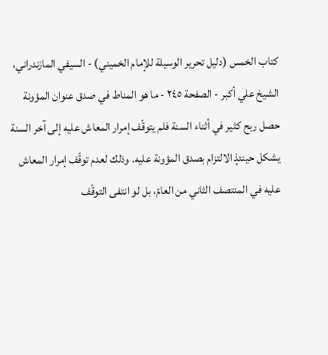كتاب الخمس (دليل تحرير الوسيلة للإمام الخميني) - السيفي المازندراني، الشيخ علي أكبر - الصفحة ٢٤٥ - ما هو المناط في صدق عنوان المؤونة
حصل ربح كثير في أثناء السنة فلم يتوقّف إمرار المعاش عليه إلى آخر السنة يشكل حينئذٍ الالتزام بصدق المؤونة عليه. وذلك لعدم توقّف إمرار المعاش عليه في المنتصف الثاني من العامّ، بل لو انتفى التوقّف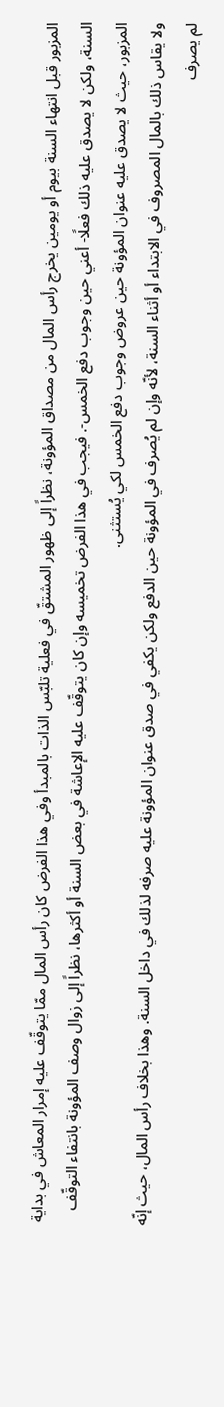المزبور قبل انتهاء السنة بيوم أو يومين يخرج رأس المال من مصداق المؤونة، نظراً إلى ظهور المشتقّ في فعلية تلبّس الذات بالمبدأ وفي هذا الفرض كان رأس المال ممّا يتوقّف عليه إمرار المعاش في بداية السنة، ولكن لا يصدق عليه ذلك فعلًا- أعني حين وجوب دفع الخمس-. فيجب في هذا الفرض تخميسه وإن كان يتوقّف عليه الإعاشة في بعض السنة أو أكثرها، نظراً إلى زوال وصف المؤونة بانتفاء التوقّف المزبور، حيث لا يصدق عليه عنوان المؤونة حين عروض وجوب دفع الخمس لكي يُستثنى.
ولا يقاس ذلك بالمال المصروف في الابتداء أو أثناء السنة، لأنّه وإن لم يُصرف في المؤونة حين الدفع ولكن يكفي في صدق عنوان المؤونة عليه صرفه لذلك في داخل السنة. وهذا بخلاف رأس المال، حيث إنّه لم يصرف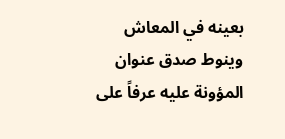بعينه في المعاش وينوط صدق عنوان المؤونة عليه عرفاً على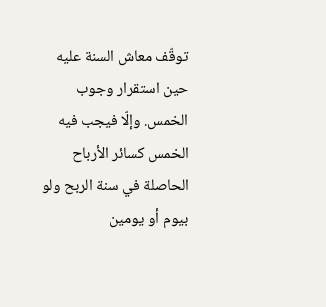توقّف معاش السنة عليه حين استقرار وجوب الخمس. وإلّا فيجب فيه الخمس كسائر الأرباح الحاصلة في سنة الربح ولو بيوم أو يومين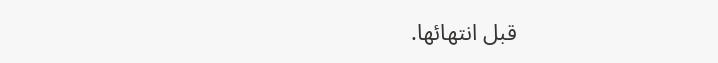قبل انتهائها.